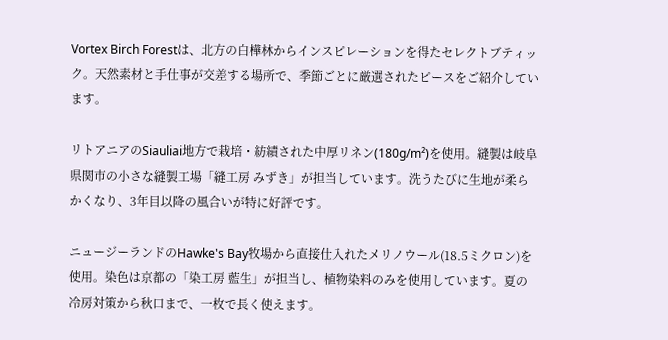Vortex Birch Forestは、北方の白樺林からインスピレーションを得たセレクトブティック。天然素材と手仕事が交差する場所で、季節ごとに厳選されたピースをご紹介しています。

リトアニアのSiauliai地方で栽培・紡績された中厚リネン(180g/m²)を使用。縫製は岐阜県関市の小さな縫製工場「縫工房 みずき」が担当しています。洗うたびに生地が柔らかくなり、3年目以降の風合いが特に好評です。

ニュージーランドのHawke's Bay牧場から直接仕入れたメリノウール(18.5ミクロン)を使用。染色は京都の「染工房 藍生」が担当し、植物染料のみを使用しています。夏の冷房対策から秋口まで、一枚で長く使えます。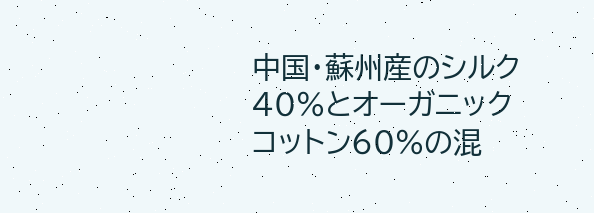中国・蘇州産のシルク40%とオーガニックコットン60%の混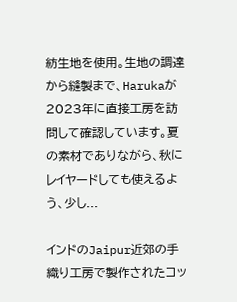紡生地を使用。生地の調達から縫製まで、Harukaが2023年に直接工房を訪問して確認しています。夏の素材でありながら、秋にレイヤードしても使えるよう、少し...

インドのJaipur近郊の手織り工房で製作されたコッ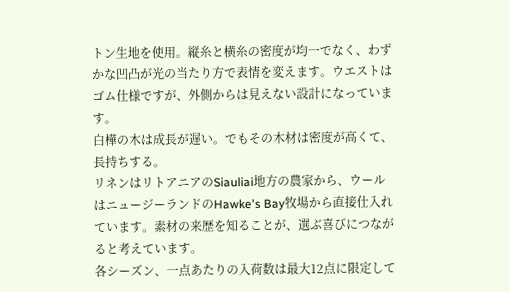トン生地を使用。縦糸と横糸の密度が均一でなく、わずかな凹凸が光の当たり方で表情を変えます。ウエストはゴム仕様ですが、外側からは見えない設計になっています。
白樺の木は成長が遅い。でもその木材は密度が高くて、長持ちする。
リネンはリトアニアのSiauliai地方の農家から、ウールはニュージーランドのHawke's Bay牧場から直接仕入れています。素材の来歴を知ることが、選ぶ喜びにつながると考えています。
各シーズン、一点あたりの入荷数は最大12点に限定して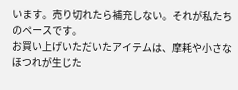います。売り切れたら補充しない。それが私たちのペースです。
お買い上げいただいたアイテムは、摩耗や小さなほつれが生じた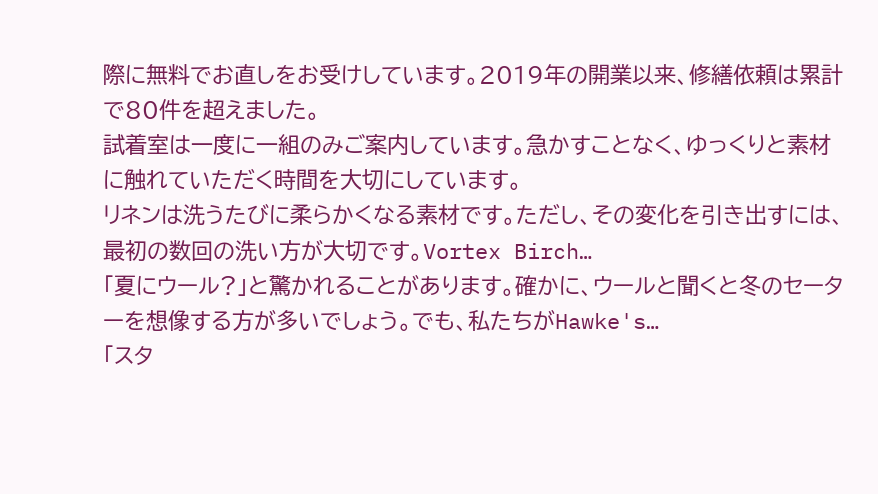際に無料でお直しをお受けしています。2019年の開業以来、修繕依頼は累計で80件を超えました。
試着室は一度に一組のみご案内しています。急かすことなく、ゆっくりと素材に触れていただく時間を大切にしています。
リネンは洗うたびに柔らかくなる素材です。ただし、その変化を引き出すには、最初の数回の洗い方が大切です。Vortex Birch…
「夏にウール?」と驚かれることがあります。確かに、ウールと聞くと冬のセーターを想像する方が多いでしょう。でも、私たちがHawke's…
「スタ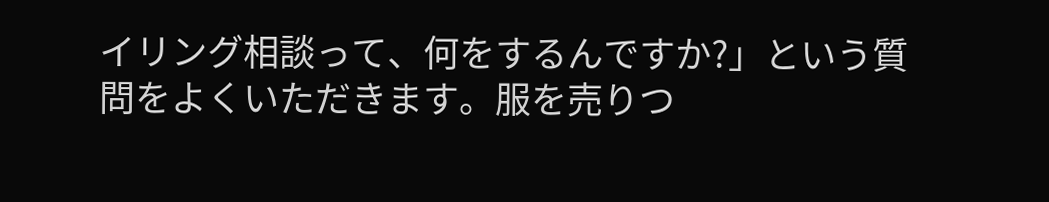イリング相談って、何をするんですか?」という質問をよくいただきます。服を売りつ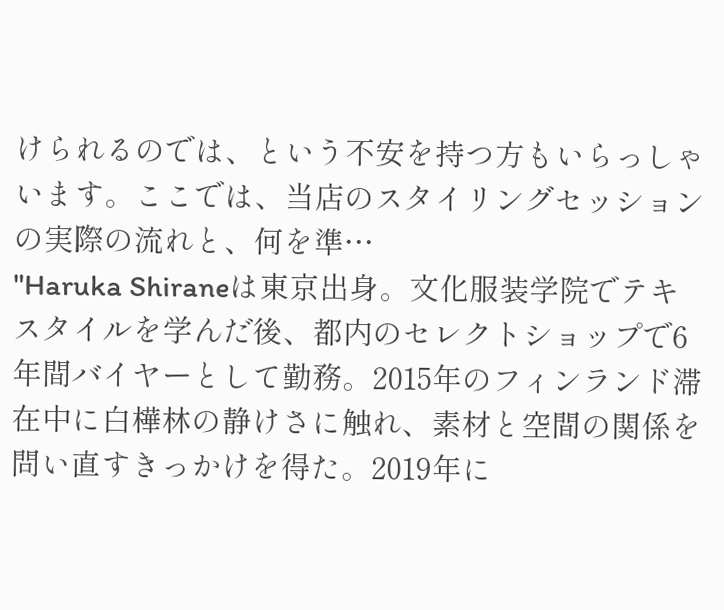けられるのでは、という不安を持つ方もいらっしゃいます。ここでは、当店のスタイリングセッションの実際の流れと、何を準…
"Haruka Shiraneは東京出身。文化服装学院でテキスタイルを学んだ後、都内のセレクトショップで6年間バイヤーとして勤務。2015年のフィンランド滞在中に白樺林の静けさに触れ、素材と空間の関係を問い直すきっかけを得た。2019年に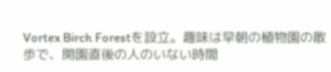Vortex Birch Forestを設立。趣味は早朝の植物園の散歩で、開園直後の人のいない時間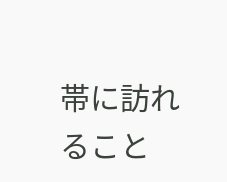帯に訪れること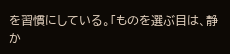を習慣にしている。「ものを選ぶ目は、静か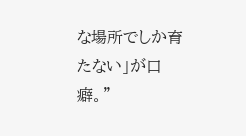な場所でしか育たない」が口癖。"